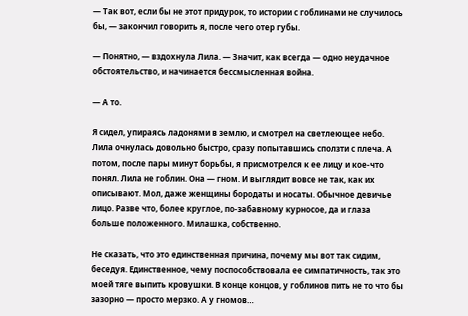— Так вот, если бы не этот придурок, то истории с гоблинами не случилось бы, — закончил говорить я, после чего отер губы.

— Понятно, — вздохнула Лила. — Значит, как всегда — одно неудачное обстоятельство, и начинается бессмысленная война.

— А то.

Я сидел, упираясь ладонями в землю, и смотрел на светлеющее небо. Лила очнулась довольно быстро, сразу попытавшись сползти с плеча. А потом, после пары минут борьбы, я присмотрелся к ее лицу и кое-что понял. Лила не гоблин. Она — гном. И выглядит вовсе не так, как их описывают. Мол, даже женщины бородаты и носаты. Обычное девичье лицо. Разве что, более круглое, по-забавному курносое, да и глаза больше положенного. Милашка, собственно.

Не сказать, что это единственная причина, почему мы вот так сидим, беседуя. Единственное, чему поспособствовала ее симпатичность, так это моей тяге выпить кровушки. В конце концов, у гоблинов пить не то что бы зазорно — просто мерзко. А у гномов…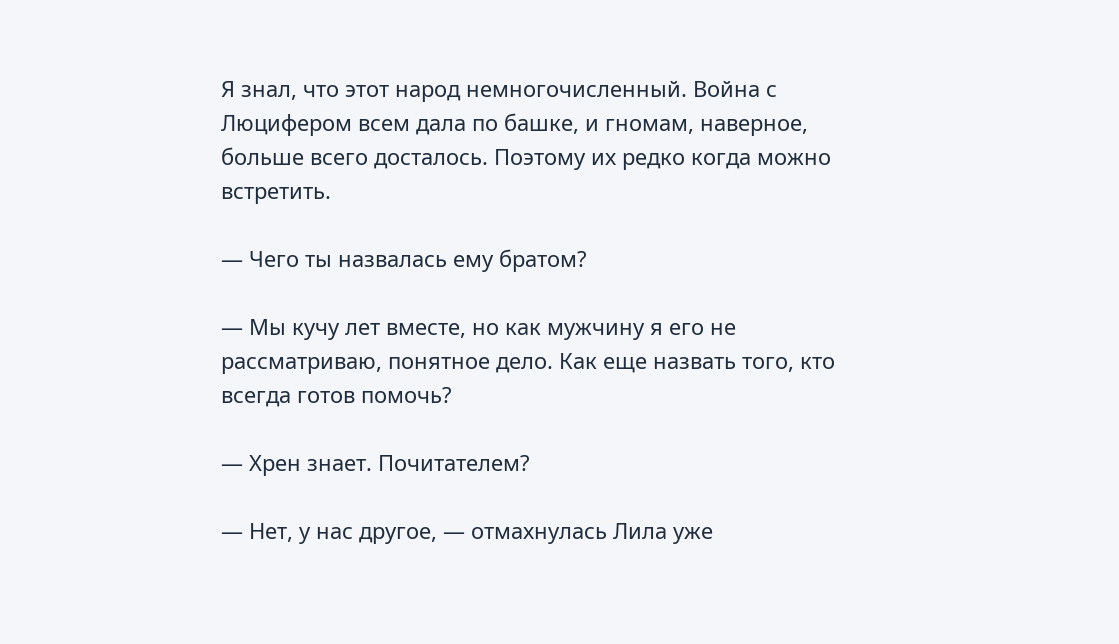Я знал, что этот народ немногочисленный. Война с Люцифером всем дала по башке, и гномам, наверное, больше всего досталось. Поэтому их редко когда можно встретить.

— Чего ты назвалась ему братом?

— Мы кучу лет вместе, но как мужчину я его не рассматриваю, понятное дело. Как еще назвать того, кто всегда готов помочь?

— Хрен знает. Почитателем?

— Нет, у нас другое, — отмахнулась Лила уже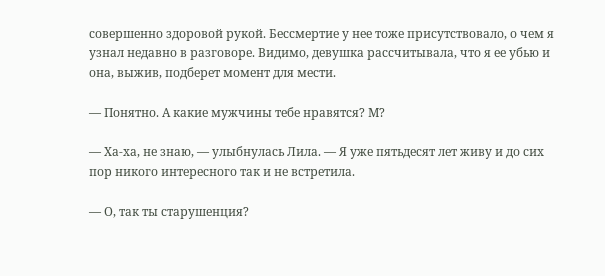совершенно здоровой рукой. Бессмертие у нее тоже присутствовало, о чем я узнал недавно в разговоре. Видимо, девушка рассчитывала, что я ее убью и она, выжив, подберет момент для мести.

— Понятно. А какие мужчины тебе нравятся? М?

— Ха-ха, не знаю, — улыбнулась Лила. — Я уже пятьдесят лет живу и до сих пор никого интересного так и не встретила.

— О, так ты старушенция?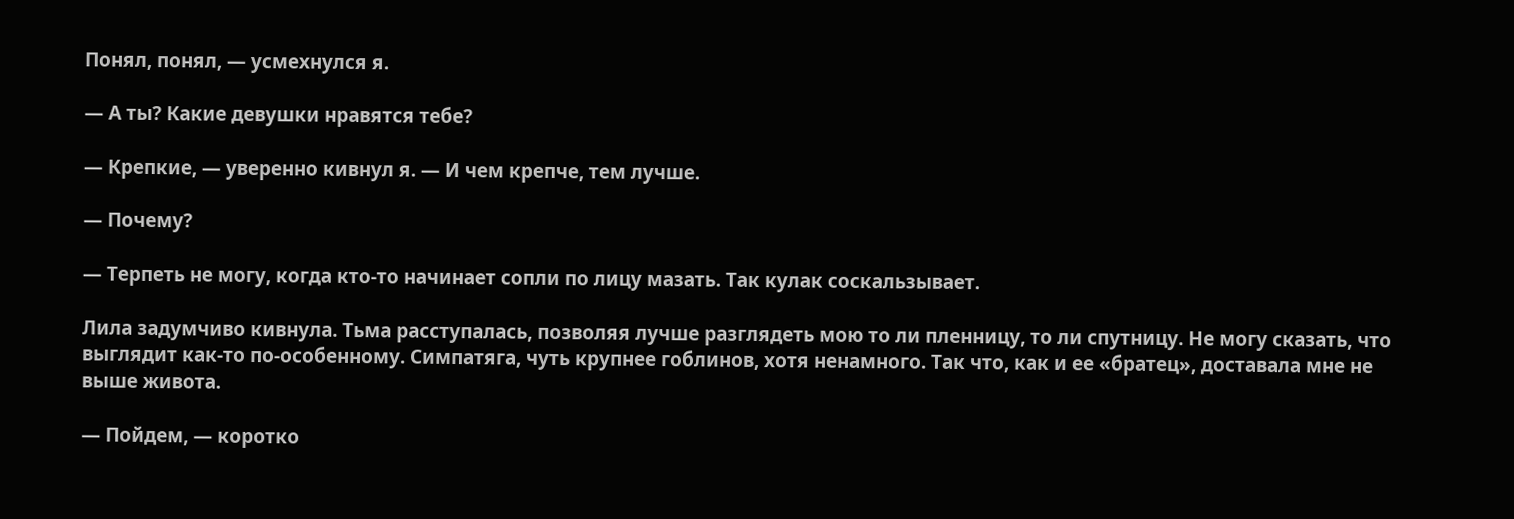Понял, понял, — усмехнулся я.

— А ты? Какие девушки нравятся тебе?

— Крепкие, — уверенно кивнул я. — И чем крепче, тем лучше.

— Почему?

— Терпеть не могу, когда кто-то начинает сопли по лицу мазать. Так кулак соскальзывает.

Лила задумчиво кивнула. Тьма расступалась, позволяя лучше разглядеть мою то ли пленницу, то ли спутницу. Не могу сказать, что выглядит как-то по-особенному. Симпатяга, чуть крупнее гоблинов, хотя ненамного. Так что, как и ее «братец», доставала мне не выше живота.

— Пойдем, — коротко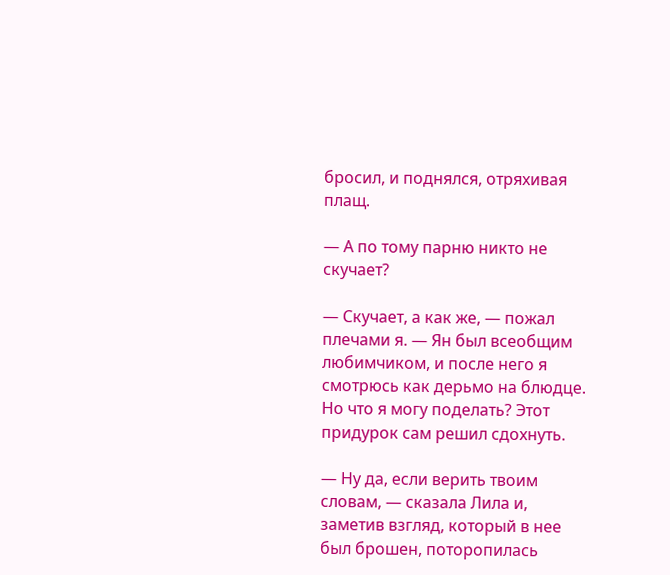бросил, и поднялся, отряхивая плащ.

— А по тому парню никто не скучает?

— Скучает, а как же, — пожал плечами я. — Ян был всеобщим любимчиком, и после него я смотрюсь как дерьмо на блюдце. Но что я могу поделать? Этот придурок сам решил сдохнуть.

— Ну да, если верить твоим словам, — сказала Лила и, заметив взгляд, который в нее был брошен, поторопилась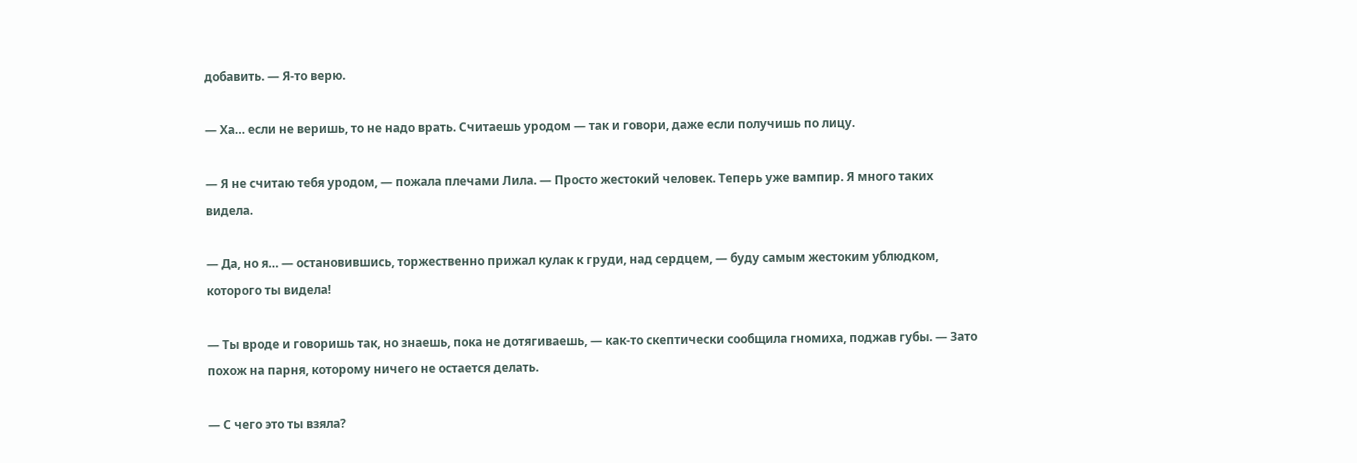добавить. — Я-то верю.

— Ха… если не веришь, то не надо врать. Считаешь уродом — так и говори, даже если получишь по лицу.

— Я не считаю тебя уродом, — пожала плечами Лила. — Просто жестокий человек. Теперь уже вампир. Я много таких видела.

— Да, но я… — остановившись, торжественно прижал кулак к груди, над сердцем, — буду самым жестоким ублюдком, которого ты видела!

— Ты вроде и говоришь так, но знаешь, пока не дотягиваешь, — как-то скептически сообщила гномиха, поджав губы. — Зато похож на парня, которому ничего не остается делать.

— С чего это ты взяла?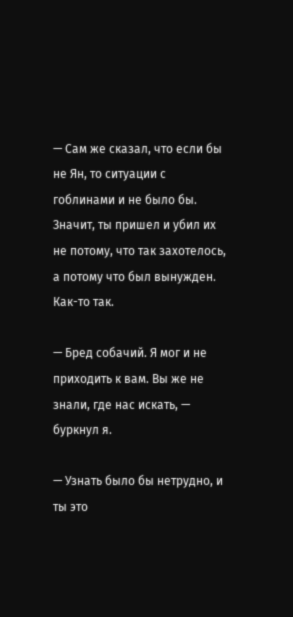— Сам же сказал, что если бы не Ян, то ситуации с гоблинами и не было бы. Значит, ты пришел и убил их не потому, что так захотелось, а потому что был вынужден. Как-то так.

— Бред собачий. Я мог и не приходить к вам. Вы же не знали, где нас искать, — буркнул я.

— Узнать было бы нетрудно, и ты это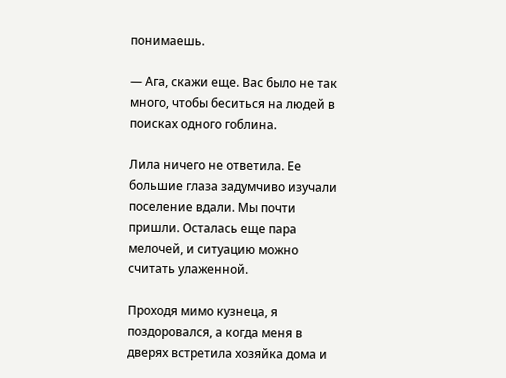понимаешь.

— Ага, скажи еще. Вас было не так много, чтобы беситься на людей в поисках одного гоблина.

Лила ничего не ответила. Ее большие глаза задумчиво изучали поселение вдали. Мы почти пришли. Осталась еще пара мелочей, и ситуацию можно считать улаженной.

Проходя мимо кузнеца, я поздоровался, а когда меня в дверях встретила хозяйка дома и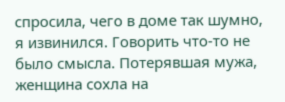спросила, чего в доме так шумно, я извинился. Говорить что-то не было смысла. Потерявшая мужа, женщина сохла на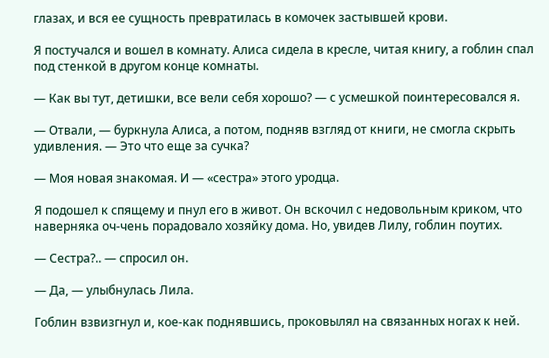глазах, и вся ее сущность превратилась в комочек застывшей крови.

Я постучался и вошел в комнату. Алиса сидела в кресле, читая книгу, а гоблин спал под стенкой в другом конце комнаты.

— Как вы тут, детишки, все вели себя хорошо? — с усмешкой поинтересовался я.

— Отвали, — буркнула Алиса, а потом, подняв взгляд от книги, не смогла скрыть удивления. — Это что еще за сучка?

— Моя новая знакомая. И — «сестра» этого уродца.

Я подошел к спящему и пнул его в живот. Он вскочил с недовольным криком, что наверняка оч-чень порадовало хозяйку дома. Но, увидев Лилу, гоблин поутих.

— Сестра?.. — спросил он.

— Да, — улыбнулась Лила.

Гоблин взвизгнул и, кое-как поднявшись, проковылял на связанных ногах к ней.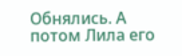Обнялись. А потом Лила его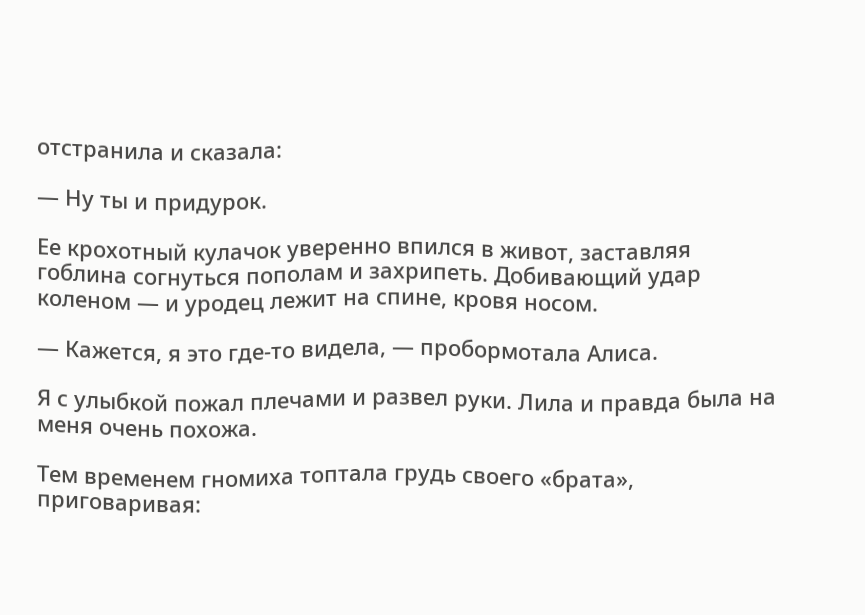отстранила и сказала:

— Ну ты и придурок.

Ее крохотный кулачок уверенно впился в живот, заставляя гоблина согнуться пополам и захрипеть. Добивающий удар коленом — и уродец лежит на спине, кровя носом.

— Кажется, я это где-то видела, — пробормотала Алиса.

Я с улыбкой пожал плечами и развел руки. Лила и правда была на меня очень похожа.

Тем временем гномиха топтала грудь своего «брата», приговаривая: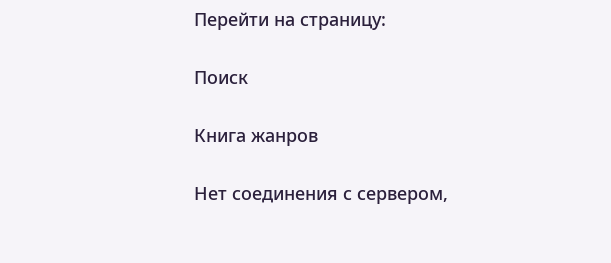Перейти на страницу:

Поиск

Книга жанров

Нет соединения с сервером,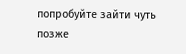попробуйте зайти чуть позже